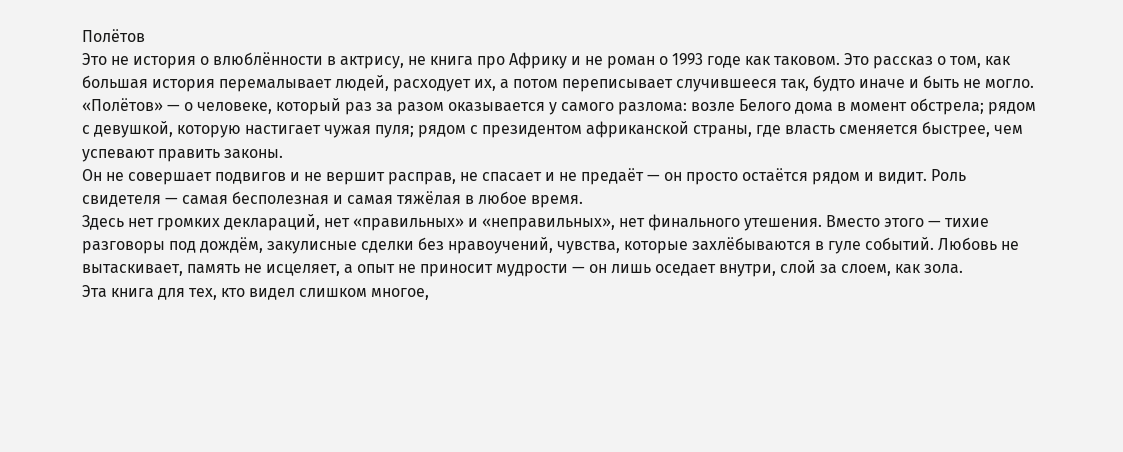Полётов
Это не история о влюблённости в актрису, не книга про Африку и не роман о 1993 годе как таковом. Это рассказ о том, как большая история перемалывает людей, расходует их, а потом переписывает случившееся так, будто иначе и быть не могло.
«Полётов» — о человеке, который раз за разом оказывается у самого разлома: возле Белого дома в момент обстрела; рядом с девушкой, которую настигает чужая пуля; рядом с президентом африканской страны, где власть сменяется быстрее, чем успевают править законы.
Он не совершает подвигов и не вершит расправ, не спасает и не предаёт — он просто остаётся рядом и видит. Роль свидетеля — самая бесполезная и самая тяжёлая в любое время.
Здесь нет громких деклараций, нет «правильных» и «неправильных», нет финального утешения. Вместо этого — тихие разговоры под дождём, закулисные сделки без нравоучений, чувства, которые захлёбываются в гуле событий. Любовь не вытаскивает, память не исцеляет, а опыт не приносит мудрости — он лишь оседает внутри, слой за слоем, как зола.
Эта книга для тех, кто видел слишком многое,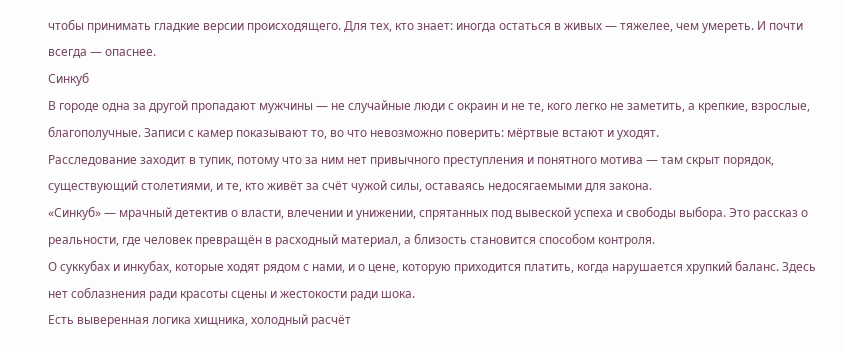чтобы принимать гладкие версии происходящего. Для тех, кто знает: иногда остаться в живых — тяжелее, чем умереть. И почти всегда — опаснее.
Синкуб
В городе одна за другой пропадают мужчины — не случайные люди с окраин и не те, кого легко не заметить, а крепкие, взрослые, благополучные. Записи с камер показывают то, во что невозможно поверить: мёртвые встают и уходят.
Расследование заходит в тупик, потому что за ним нет привычного преступления и понятного мотива — там скрыт порядок, существующий столетиями, и те, кто живёт за счёт чужой силы, оставаясь недосягаемыми для закона.
«Синкуб» — мрачный детектив о власти, влечении и унижении, спрятанных под вывеской успеха и свободы выбора. Это рассказ о реальности, где человек превращён в расходный материал, а близость становится способом контроля.
О суккубах и инкубах, которые ходят рядом с нами, и о цене, которую приходится платить, когда нарушается хрупкий баланс. Здесь нет соблазнения ради красоты сцены и жестокости ради шока.
Есть выверенная логика хищника, холодный расчёт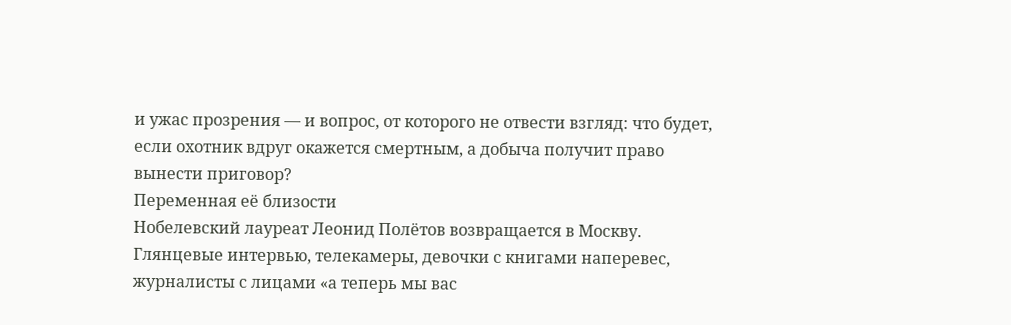и ужас прозрения — и вопрос, от которого не отвести взгляд: что будет, если охотник вдруг окажется смертным, а добыча получит право вынести приговор?
Переменная её близости
Нобелевский лауреат Леонид Полётов возвращается в Москву. Глянцевые интервью, телекамеры, девочки с книгами наперевес, журналисты с лицами «а теперь мы вас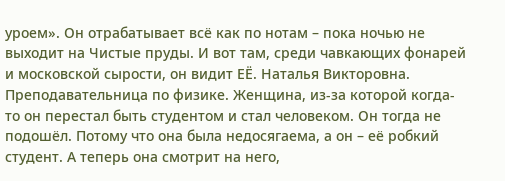уроем». Он отрабатывает всё как по нотам – пока ночью не выходит на Чистые пруды. И вот там, среди чавкающих фонарей и московской сырости, он видит ЕЁ. Наталья Викторовна. Преподавательница по физике. Женщина, из-за которой когда-то он перестал быть студентом и стал человеком. Он тогда не подошёл. Потому что она была недосягаема, а он – её робкий студент. А теперь она смотрит на него,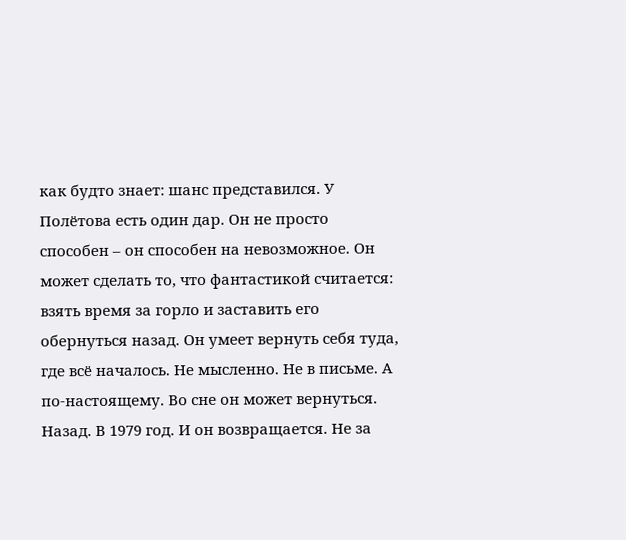как будто знает: шанс представился. У Полётова есть один дар. Он не просто способен – он способен на невозможное. Он может сделать то, что фантастикой считается: взять время за горло и заставить его обернуться назад. Он умеет вернуть себя туда, где всё началось. Не мысленно. Не в письме. А по-настоящему. Во сне он может вернуться. Назад. В 1979 год. И он возвращается. Не за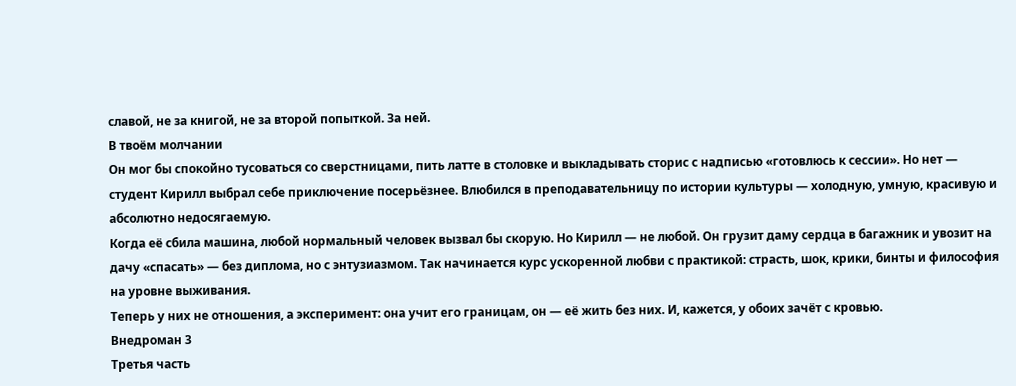славой, не за книгой, не за второй попыткой. За ней.
В твоём молчании
Он мог бы спокойно тусоваться со сверстницами, пить латте в столовке и выкладывать сторис с надписью «готовлюсь к сессии». Но нет — студент Кирилл выбрал себе приключение посерьёзнее. Влюбился в преподавательницу по истории культуры — холодную, умную, красивую и абсолютно недосягаемую.
Когда её сбила машина, любой нормальный человек вызвал бы скорую. Но Кирилл — не любой. Он грузит даму сердца в багажник и увозит на дачу «спасать» — без диплома, но с энтузиазмом. Так начинается курс ускоренной любви с практикой: страсть, шок, крики, бинты и философия на уровне выживания.
Теперь у них не отношения, а эксперимент: она учит его границам, он — её жить без них. И, кажется, у обоих зачёт с кровью.
Внедроман 3
Третья часть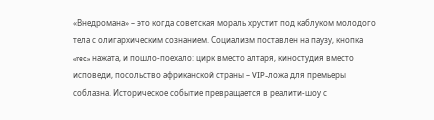«Внедромана» – это когда советская мораль хрустит под каблуком молодого тела с олигархическим сознанием. Социализм поставлен на паузу, кнопка «rec» нажата, и пошло-поехало: цирк вместо алтаря, киностудия вместо исповеди, посольство африканской страны – VIP-ложа для премьеры соблазна. Историческое событие превращается в реалити-шоу с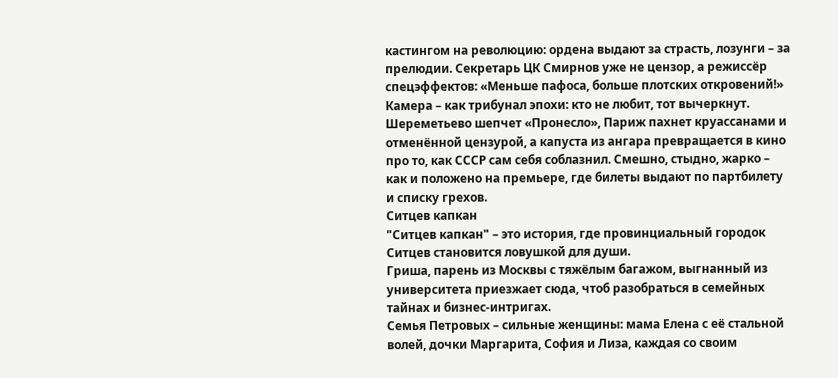кастингом на революцию: ордена выдают за страсть, лозунги – за прелюдии. Секретарь ЦК Смирнов уже не цензор, а режиссёр спецэффектов: «Меньше пафоса, больше плотских откровений!» Камера – как трибунал эпохи: кто не любит, тот вычеркнут. Шереметьево шепчет «Пронесло», Париж пахнет круассанами и отменённой цензурой, а капуста из ангара превращается в кино про то, как СССР сам себя соблазнил. Смешно, стыдно, жарко – как и положено на премьере, где билеты выдают по партбилету и списку грехов.
Ситцев капкан
"Ситцев капкан" – это история, где провинциальный городок Ситцев становится ловушкой для души.
Гриша, парень из Москвы с тяжёлым багажом, выгнанный из университета приезжает сюда, чтоб разобраться в семейных тайнах и бизнес-интригах.
Семья Петровых – сильные женщины: мама Елена с её стальной волей, дочки Маргарита, София и Лиза, каждая со своим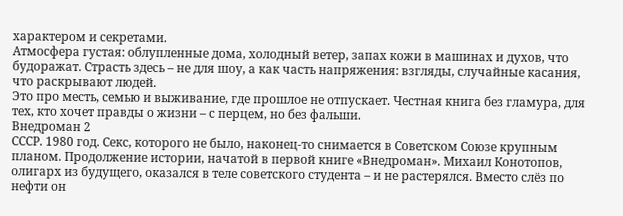характером и секретами.
Атмосфера густая: облупленные дома, холодный ветер, запах кожи в машинах и духов, что будоражат. Страсть здесь – не для шоу, а как часть напряжения: взгляды, случайные касания, что раскрывают людей.
Это про месть, семью и выживание, где прошлое не отпускает. Честная книга без гламура, для тех, кто хочет правды о жизни – с перцем, но без фальши.
Внедроман 2
СССР. 1980 год. Секс, которого не было, наконец-то снимается в Советском Союзе крупным планом. Продолжение истории, начатой в первой книге «Внедроман». Михаил Конотопов, олигарх из будущего, оказался в теле советского студента – и не растерялся. Вместо слёз по нефти он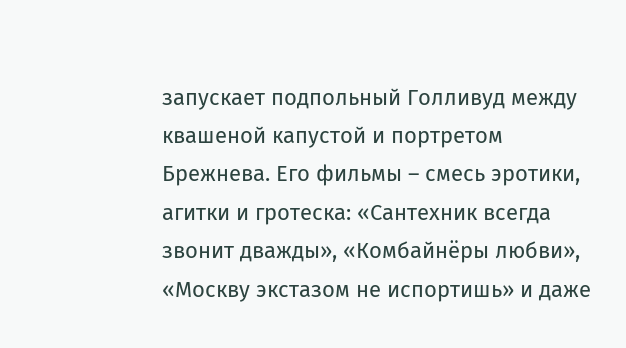запускает подпольный Голливуд между квашеной капустой и портретом Брежнева. Его фильмы – смесь эротики, агитки и гротеска: «Сантехник всегда звонит дважды», «Комбайнёры любви», «Москву экстазом не испортишь» и даже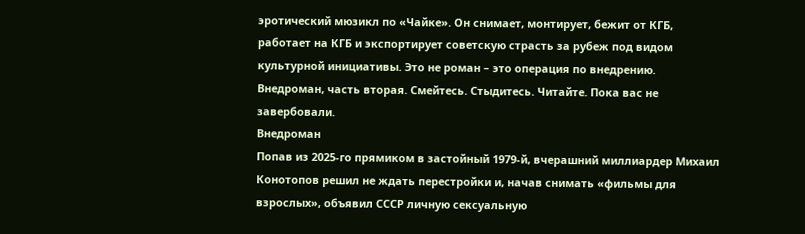эротический мюзикл по «Чайке». Он снимает, монтирует, бежит от КГБ, работает на КГБ и экспортирует советскую страсть за рубеж под видом культурной инициативы. Это не роман – это операция по внедрению. Внедроман, часть вторая. Смейтесь. Стыдитесь. Читайте. Пока вас не завербовали.
Внедроман
Попав из 2025-го прямиком в застойный 1979-й, вчерашний миллиардер Михаил Конотопов решил не ждать перестройки и, начав снимать «фильмы для взрослых», объявил СССР личную сексуальную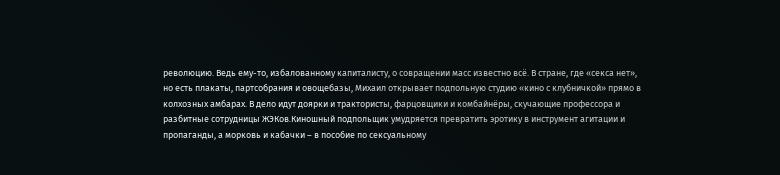революцию. Ведь ему-то, избалованному капиталисту, о совращении масс известно всё. В стране, где «секса нет», но есть плакаты, партсобрания и овощебазы, Михаил открывает подпольную студию «кино с клубничкой» прямо в колхозных амбарах. В дело идут доярки и трактористы, фарцовщики и комбайнёры, скучающие профессора и разбитные сотрудницы ЖЭКов.Киношный подпольщик умудряется превратить эротику в инструмент агитации и пропаганды, а морковь и кабачки – в пособие по сексуальному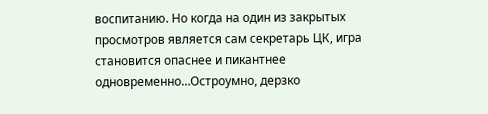воспитанию. Но когда на один из закрытых просмотров является сам секретарь ЦК, игра становится опаснее и пикантнее одновременно…Остроумно, дерзко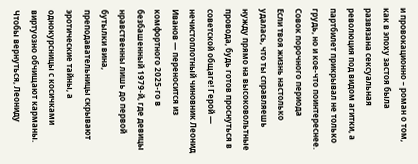и провокационно – роман о том, как в эпоху застоя была развязана сексуальная революция под видом агитки, а партбилет прикрывал не только грудь, но и кое-что поинтереснее.
Совок порочного периода
Если твоя жизнь настолько удалась, что ты справляешь нужду прямо на высоковольтные провода, будь готов проснуться в советской общаге! Герой — нечистоплотный чиновник Леонид Иванов — переносится из комфортного 2025-го в безбашенный 1979-й, где девицы нравственны лишь до первой бутылки вина, преподавательницы скрывают эротические тайны, а однокурсницы с косичками виртуозно обчищают карманы. Чтобы вернуться, Леониду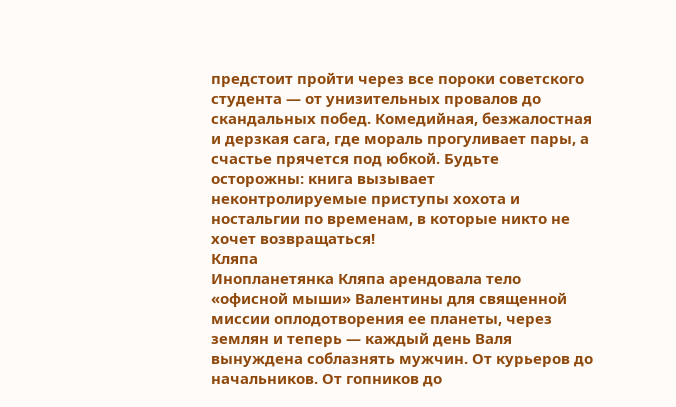предстоит пройти через все пороки советского студента — от унизительных провалов до скандальных побед. Комедийная, безжалостная и дерзкая сага, где мораль прогуливает пары, а счастье прячется под юбкой. Будьте осторожны: книга вызывает неконтролируемые приступы хохота и ностальгии по временам, в которые никто не хочет возвращаться!
Кляпа
Инопланетянка Кляпа арендовала тело «офисной мыши» Валентины для священной миссии оплодотворения ее планеты, через землян и теперь — каждый день Валя вынуждена соблазнять мужчин. От курьеров до начальников. От гопников до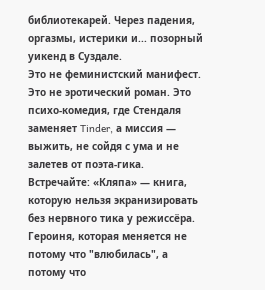библиотекарей. Через падения, оргазмы, истерики и... позорный уикенд в Суздале.
Это не феминистский манифест. Это не эротический роман. Это психо-комедия, где Стендаля заменяет Tinder, а миссия — выжить, не сойдя с ума и не залетев от поэта-гика. Встречайте: «Кляпа» — книга, которую нельзя экранизировать без нервного тика у режиссёра.
Героиня, которая меняется не потому что "влюбилась", а потому что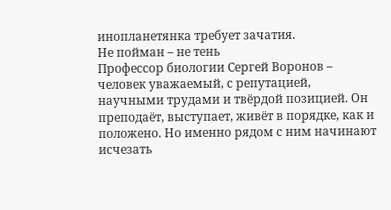инопланетянка требует зачатия.
Не пойман – не тень
Профессор биологии Сергей Воронов – человек уважаемый, с репутацией, научными трудами и твёрдой позицией. Он преподаёт, выступает, живёт в порядке, как и положено. Но именно рядом с ним начинают исчезать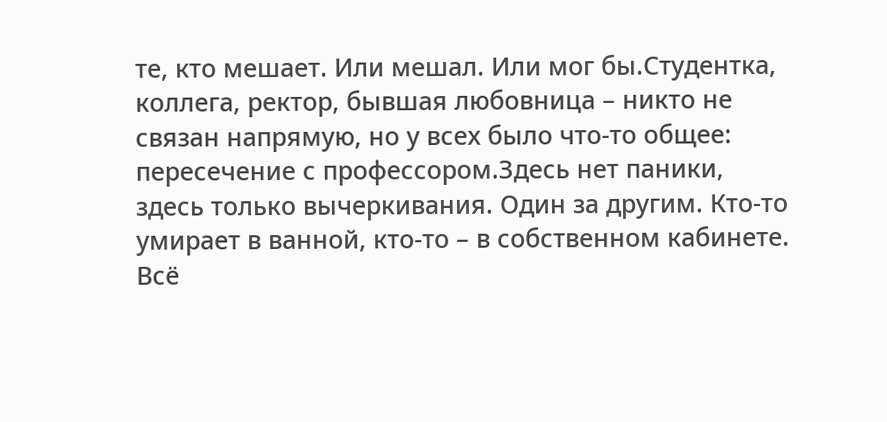те, кто мешает. Или мешал. Или мог бы.Студентка, коллега, ректор, бывшая любовница – никто не связан напрямую, но у всех было что-то общее: пересечение с профессором.Здесь нет паники, здесь только вычеркивания. Один за другим. Кто-то умирает в ванной, кто-то – в собственном кабинете. Всё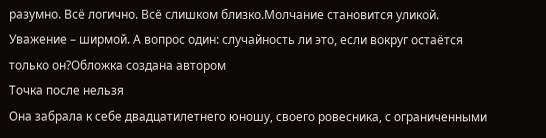разумно. Всё логично. Всё слишком близко.Молчание становится уликой. Уважение – ширмой. А вопрос один: случайность ли это, если вокруг остаётся только он?Обложка создана автором
Точка после нельзя
Она забрала к себе двадцатилетнего юношу, своего ровесника, с ограниченными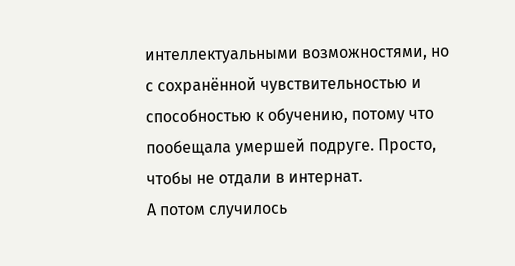интеллектуальными возможностями, но с сохранённой чувствительностью и способностью к обучению, потому что пообещала умершей подруге. Просто, чтобы не отдали в интернат.
А потом случилось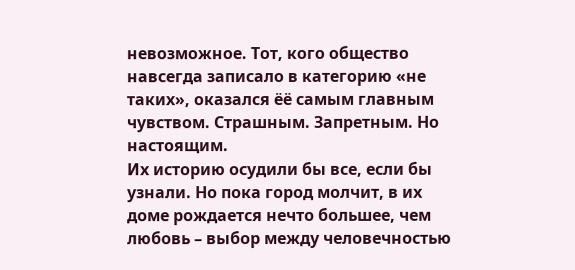невозможное. Тот, кого общество навсегда записало в категорию «не таких», оказался ёё самым главным чувством. Страшным. Запретным. Но настоящим.
Их историю осудили бы все, если бы узнали. Но пока город молчит, в их доме рождается нечто большее, чем любовь – выбор между человечностью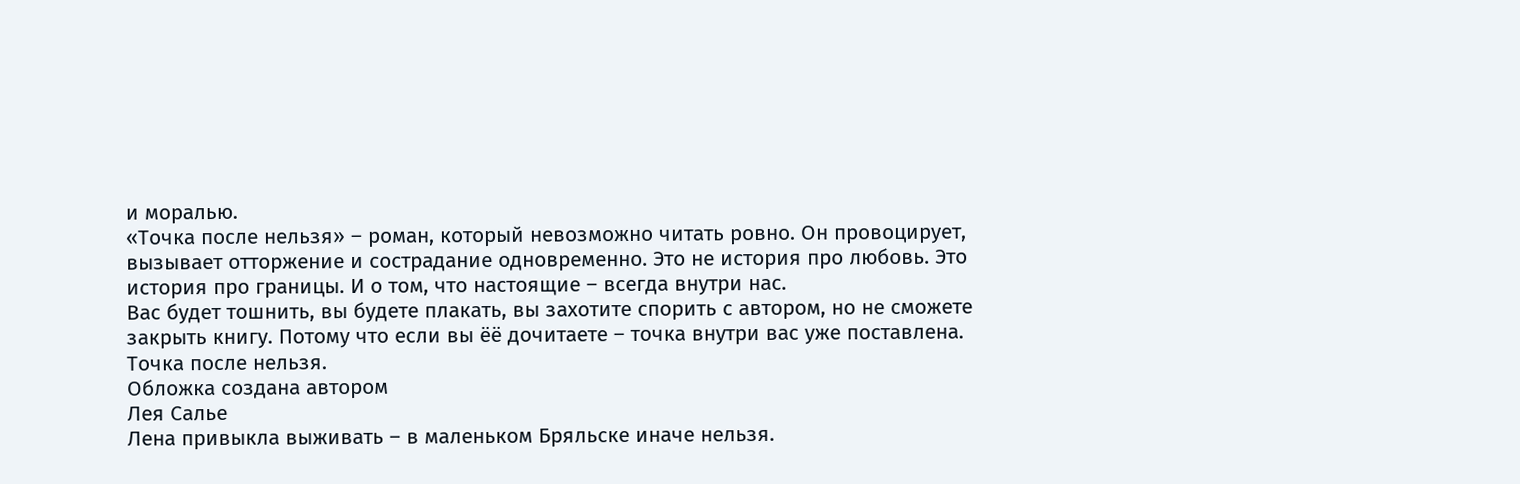и моралью.
«Точка после нельзя» – роман, который невозможно читать ровно. Он провоцирует, вызывает отторжение и сострадание одновременно. Это не история про любовь. Это история про границы. И о том, что настоящие – всегда внутри нас.
Вас будет тошнить, вы будете плакать, вы захотите спорить с автором, но не сможете закрыть книгу. Потому что если вы ёё дочитаете – точка внутри вас уже поставлена. Точка после нельзя.
Обложка создана автором
Лея Салье
Лена привыкла выживать – в маленьком Бряльске иначе нельзя.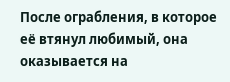После ограбления, в которое её втянул любимый, она оказывается на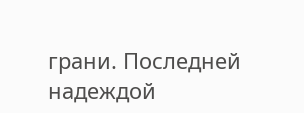грани. Последней надеждой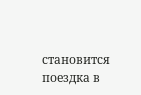становится поездка в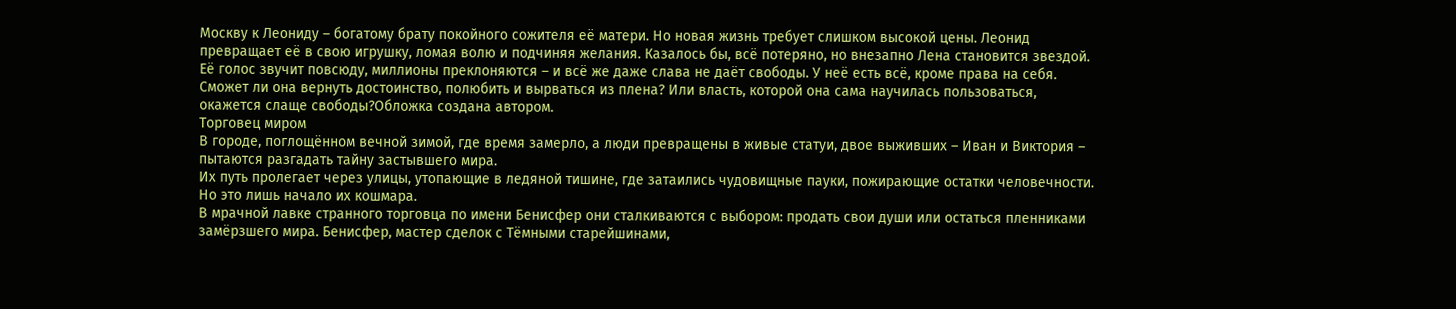Москву к Леониду – богатому брату покойного сожителя её матери. Но новая жизнь требует слишком высокой цены. Леонид превращает её в свою игрушку, ломая волю и подчиняя желания. Казалось бы, всё потеряно, но внезапно Лена становится звездой. Её голос звучит повсюду, миллионы преклоняются – и всё же даже слава не даёт свободы. У неё есть всё, кроме права на себя. Сможет ли она вернуть достоинство, полюбить и вырваться из плена? Или власть, которой она сама научилась пользоваться, окажется слаще свободы?Обложка создана автором.
Торговец миром
В городе, поглощённом вечной зимой, где время замерло, а люди превращены в живые статуи, двое выживших – Иван и Виктория – пытаются разгадать тайну застывшего мира.
Их путь пролегает через улицы, утопающие в ледяной тишине, где затаились чудовищные пауки, пожирающие остатки человечности. Но это лишь начало их кошмара.
В мрачной лавке странного торговца по имени Бенисфер они сталкиваются с выбором: продать свои души или остаться пленниками замёрзшего мира. Бенисфер, мастер сделок с Тёмными старейшинами,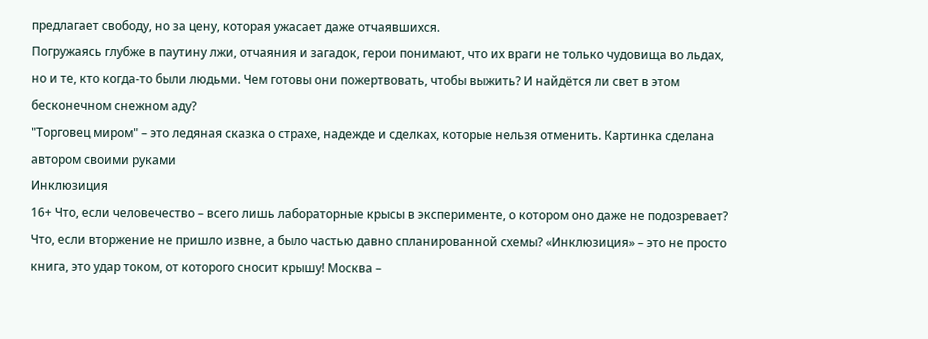предлагает свободу, но за цену, которая ужасает даже отчаявшихся.
Погружаясь глубже в паутину лжи, отчаяния и загадок, герои понимают, что их враги не только чудовища во льдах, но и те, кто когда-то были людьми. Чем готовы они пожертвовать, чтобы выжить? И найдётся ли свет в этом бесконечном снежном аду?
"Торговец миром" – это ледяная сказка о страхе, надежде и сделках, которые нельзя отменить. Картинка сделана автором своими руками
Инклюзиция
16+ Что, если человечество – всего лишь лабораторные крысы в эксперименте, о котором оно даже не подозревает? Что, если вторжение не пришло извне, а было частью давно спланированной схемы? «Инклюзиция» – это не просто книга, это удар током, от которого сносит крышу! Москва –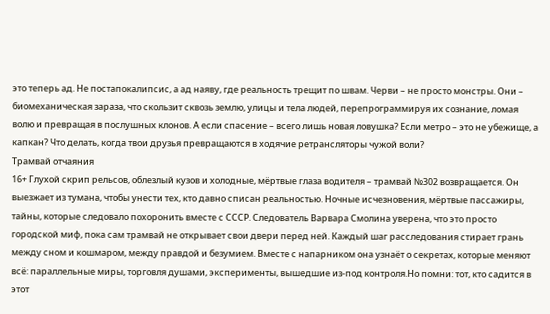это теперь ад. Не постапокалипсис, а ад наяву, где реальность трещит по швам. Черви – не просто монстры. Они – биомеханическая зараза, что скользит сквозь землю, улицы и тела людей, перепрограммируя их сознание, ломая волю и превращая в послушных клонов. А если спасение – всего лишь новая ловушка? Если метро – это не убежище, а капкан? Что делать, когда твои друзья превращаются в ходячие ретрансляторы чужой воли?
Трамвай отчаяния
16+ Глухой скрип рельсов, облезлый кузов и холодные, мёртвые глаза водителя – трамвай №302 возвращается. Он выезжает из тумана, чтобы унести тех, кто давно списан реальностью. Ночные исчезновения, мёртвые пассажиры, тайны, которые следовало похоронить вместе с СССР. Следователь Варвара Смолина уверена, что это просто городской миф, пока сам трамвай не открывает свои двери перед ней. Каждый шаг расследования стирает грань между сном и кошмаром, между правдой и безумием. Вместе с напарником она узнаёт о секретах, которые меняют всё: параллельные миры, торговля душами, эксперименты, вышедшие из-под контроля.Но помни: тот, кто садится в этот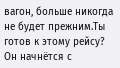вагон, больше никогда не будет прежним.Ты готов к этому рейсу? Он начнётся с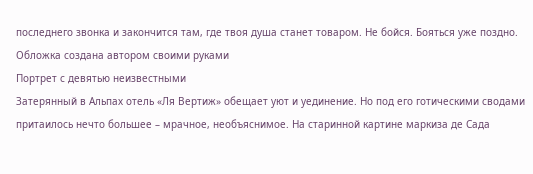последнего звонка и закончится там, где твоя душа станет товаром. Не бойся. Бояться уже поздно. Обложка создана автором своими руками
Портрет с девятью неизвестными
Затерянный в Альпах отель «Ля Вертиж» обещает уют и уединение. Но под его готическими сводами притаилось нечто большее – мрачное, необъяснимое. На старинной картине маркиза де Сада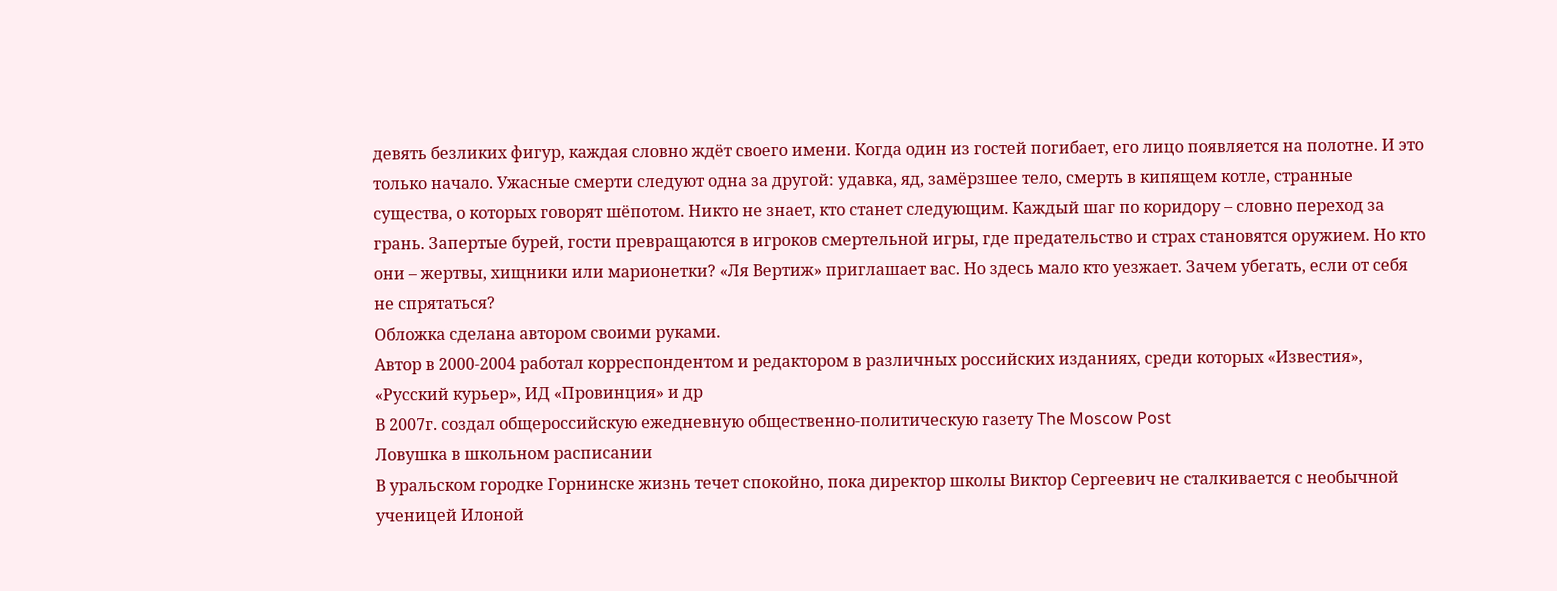девять безликих фигур, каждая словно ждёт своего имени. Когда один из гостей погибает, его лицо появляется на полотне. И это только начало. Ужасные смерти следуют одна за другой: удавка, яд, замёрзшее тело, смерть в кипящем котле, странные существа, о которых говорят шёпотом. Никто не знает, кто станет следующим. Каждый шаг по коридору – словно переход за грань. Запертые бурей, гости превращаются в игроков смертельной игры, где предательство и страх становятся оружием. Но кто они – жертвы, хищники или марионетки? «Ля Вертиж» приглашает вас. Но здесь мало кто уезжает. Зачем убегать, если от себя не спрятаться?
Обложка сделана автором своими руками.
Автор в 2000-2004 работал корреспондентом и редактором в различных российских изданиях, среди которых «Известия», «Русский курьер», ИД «Провинция» и др
В 2007г. создал общероссийскую ежедневную общественно-политическую газету The Moscow Post
Ловушка в школьном расписании
В уральском городке Горнинске жизнь течет спокойно, пока директор школы Виктор Сергеевич не сталкивается с необычной ученицей Илоной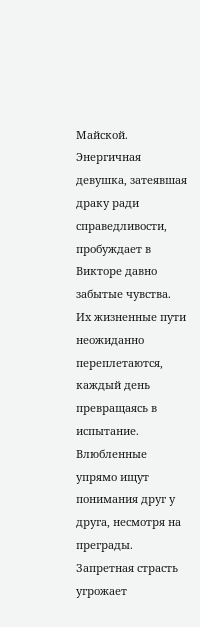Майской. Энергичная девушка, затеявшая драку ради справедливости, пробуждает в Викторе давно забытые чувства. Их жизненные пути неожиданно переплетаются, каждый день превращаясь в испытание. Влюбленные упрямо ищут понимания друг у друга, несмотря на преграды. Запретная страсть угрожает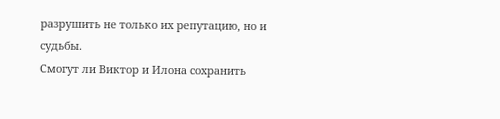разрушить не только их репутацию, но и судьбы.
Смогут ли Виктор и Илона сохранить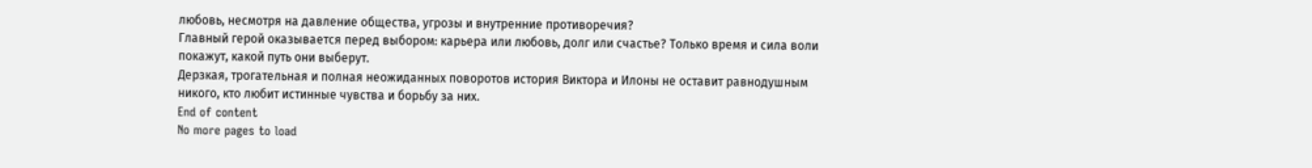любовь, несмотря на давление общества, угрозы и внутренние противоречия?
Главный герой оказывается перед выбором: карьера или любовь, долг или счастье? Только время и сила воли покажут, какой путь они выберут.
Дерзкая, трогательная и полная неожиданных поворотов история Виктора и Илоны не оставит равнодушным никого, кто любит истинные чувства и борьбу за них.
End of content
No more pages to load